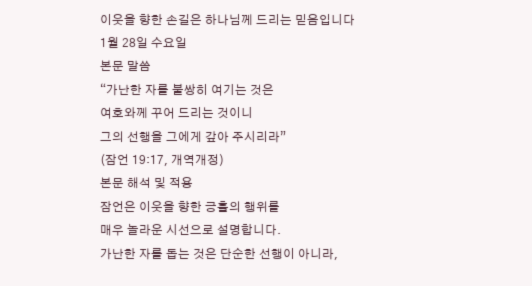이웃을 향한 손길은 하나님께 드리는 믿음입니다
1월 28일 수요일
본문 말씀
“가난한 자를 불쌍히 여기는 것은
여호와께 꾸어 드리는 것이니
그의 선행을 그에게 갚아 주시리라”
(잠언 19:17, 개역개정)
본문 해석 및 적용
잠언은 이웃을 향한 긍휼의 행위를
매우 놀라운 시선으로 설명합니다.
가난한 자를 돕는 것은 단순한 선행이 아니라,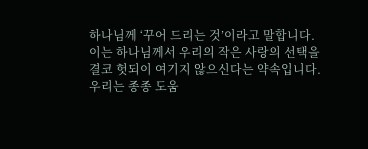하나님께 ‘꾸어 드리는 것’이라고 말합니다.
이는 하나님께서 우리의 작은 사랑의 선택을
결코 헛되이 여기지 않으신다는 약속입니다.
우리는 종종 도움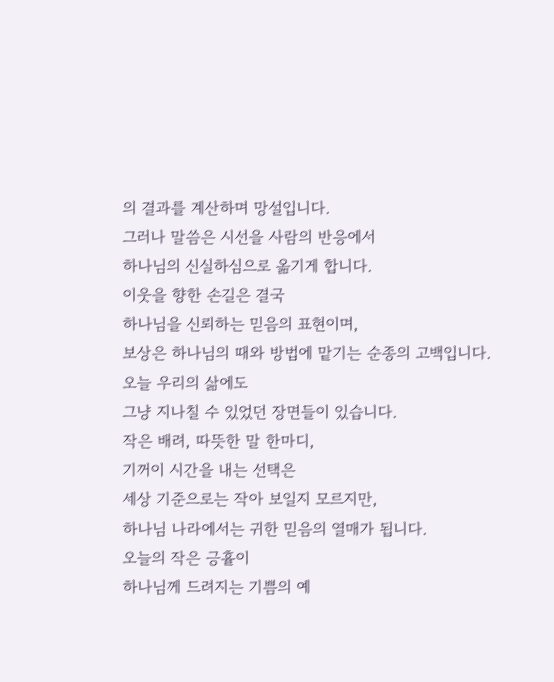의 결과를 계산하며 망설입니다.
그러나 말씀은 시선을 사람의 반응에서
하나님의 신실하심으로 옮기게 합니다.
이웃을 향한 손길은 결국
하나님을 신뢰하는 믿음의 표현이며,
보상은 하나님의 때와 방법에 맡기는 순종의 고백입니다.
오늘 우리의 삶에도
그냥 지나칠 수 있었던 장면들이 있습니다.
작은 배려, 따뜻한 말 한마디,
기꺼이 시간을 내는 선택은
세상 기준으로는 작아 보일지 모르지만,
하나님 나라에서는 귀한 믿음의 열매가 됩니다.
오늘의 작은 긍휼이
하나님께 드려지는 기쁨의 예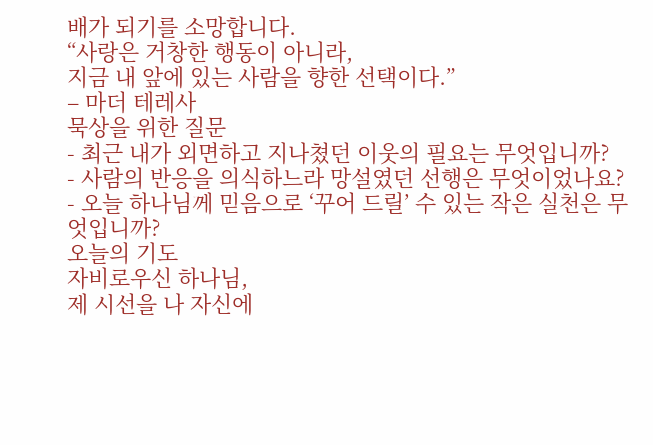배가 되기를 소망합니다.
“사랑은 거창한 행동이 아니라,
지금 내 앞에 있는 사람을 향한 선택이다.”
– 마더 테레사
묵상을 위한 질문
- 최근 내가 외면하고 지나쳤던 이웃의 필요는 무엇입니까?
- 사람의 반응을 의식하느라 망설였던 선행은 무엇이었나요?
- 오늘 하나님께 믿음으로 ‘꾸어 드릴’ 수 있는 작은 실천은 무엇입니까?
오늘의 기도
자비로우신 하나님,
제 시선을 나 자신에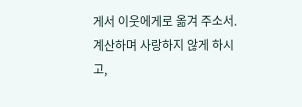게서 이웃에게로 옮겨 주소서.
계산하며 사랑하지 않게 하시고,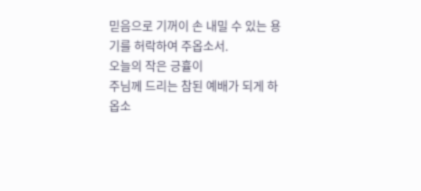믿음으로 기꺼이 손 내밀 수 있는 용기를 허락하여 주옵소서.
오늘의 작은 긍휼이
주님께 드리는 참된 예배가 되게 하옵소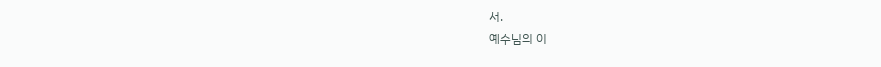서.
예수님의 이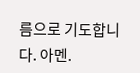름으로 기도합니다. 아멘.